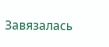Завязалась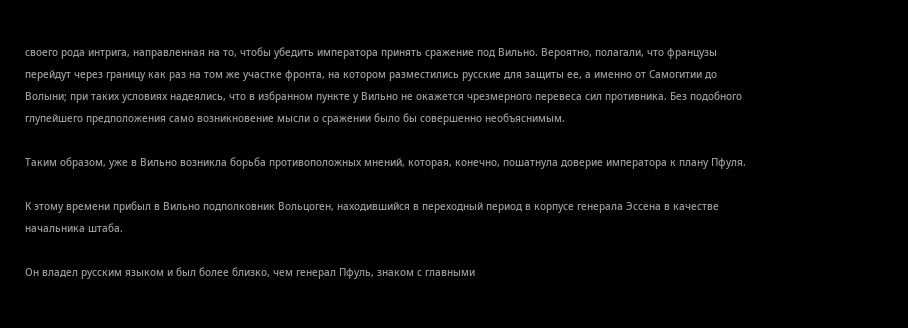своего рода интрига, направленная на то, чтобы убедить императора принять сражение под Вильно. Вероятно, полагали, что французы перейдут через границу как раз на том же участке фронта, на котором разместились русские для защиты ее, а именно от Самогитии до Волыни; при таких условиях надеялись, что в избранном пункте у Вильно не окажется чрезмерного перевеса сил противника. Без подобного глупейшего предположения само возникновение мысли о сражении было бы совершенно необъяснимым.

Таким образом, уже в Вильно возникла борьба противоположных мнений, которая, конечно, пошатнула доверие императора к плану Пфуля.

К этому времени прибыл в Вильно подполковник Вольцоген, находившийся в переходный период в корпусе генерала Эссена в качестве начальника штаба.

Он владел русским языком и был более близко, чем генерал Пфуль, знаком с главными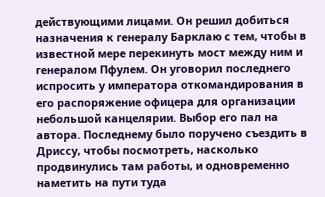действующими лицами. Он решил добиться назначения к генералу Барклаю с тем, чтобы в известной мере перекинуть мост между ним и генералом Пфулем. Он уговорил последнего испросить у императора откомандирования в его распоряжение офицера для организации небольшой канцелярии. Выбор его пал на автора. Последнему было поручено съездить в Дриссу, чтобы посмотреть, насколько продвинулись там работы, и одновременно наметить на пути туда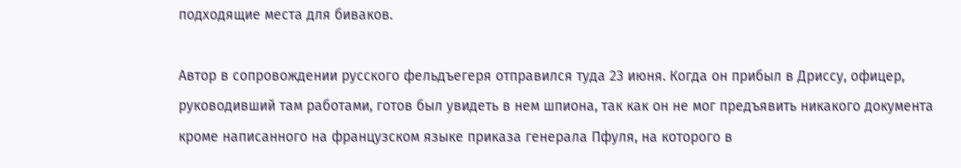подходящие места для биваков.

Автор в сопровождении русского фельдъегеря отправился туда 23 июня. Когда он прибыл в Дриссу, офицер, руководивший там работами, готов был увидеть в нем шпиона, так как он не мог предъявить никакого документа кроме написанного на французском языке приказа генерала Пфуля, на которого в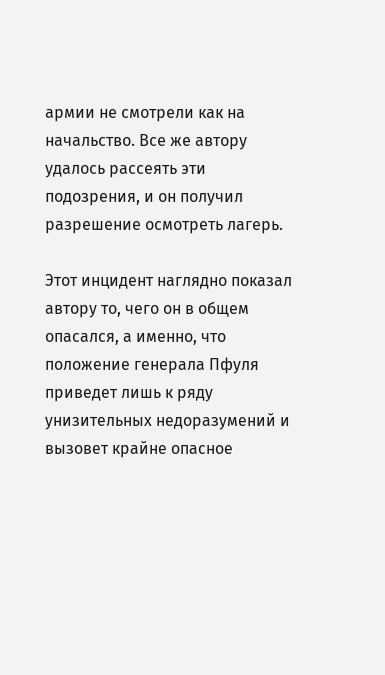армии не смотрели как на начальство. Все же автору удалось рассеять эти подозрения, и он получил разрешение осмотреть лагерь.

Этот инцидент наглядно показал автору то, чего он в общем опасался, а именно, что положение генерала Пфуля приведет лишь к ряду унизительных недоразумений и вызовет крайне опасное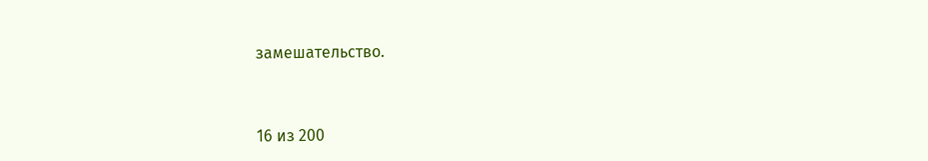замешательство.



16 из 200